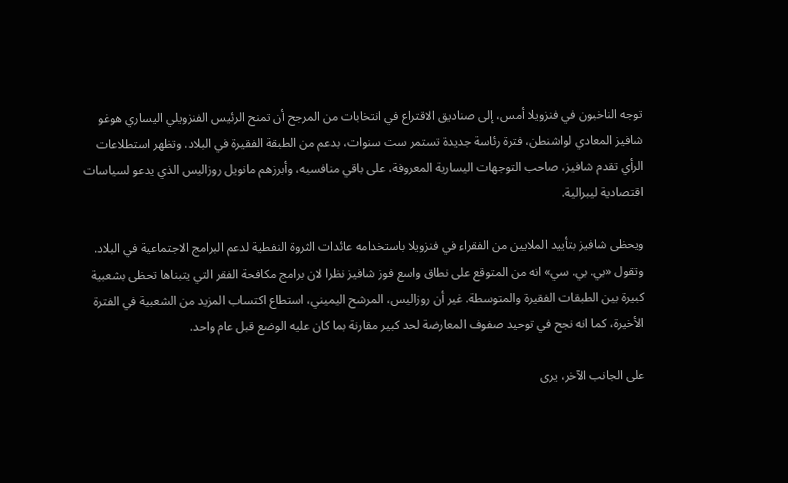توجه الناخبون في فنزويلا أمس، إلى صناديق الاقتراع في انتخابات من المرجح أن تمنح الرئيس الفنزويلي اليساري هوغو شافيز المعادي لواشنطن، فترة رئاسة جديدة تستمر ست سنوات، بدعم من الطبقة الفقيرة في البلاد. وتظهر استطلاعات الرأي تقدم شافيز، صاحب التوجهات اليسارية المعروفة، على باقي منافسيه، وأبرزهم مانويل روزاليس الذي يدعو لسياسات اقتصادية ليبرالية.

ويحظى شافيز بتأييد الملايين من الفقراء في فنزويلا باستخدامه عائدات الثروة النفطية لدعم البرامج الاجتماعية في البلاد. وتقول «بي. بي. سي» انه من المتوقع على نطاق واسع فوز شافيز نظرا لان برامج مكافحة الفقر التي يتبناها تحظى بشعبية كبيرة بين الطبقات الفقيرة والمتوسطة. غير أن روزاليس، المرشح اليميني، استطاع اكتساب المزيد من الشعبية في الفترة الأخيرة، كما انه نجح في توحيد صفوف المعارضة لحد كبير مقارنة بما كان عليه الوضع قبل عام واحد.

على الجانب الآخر، يرى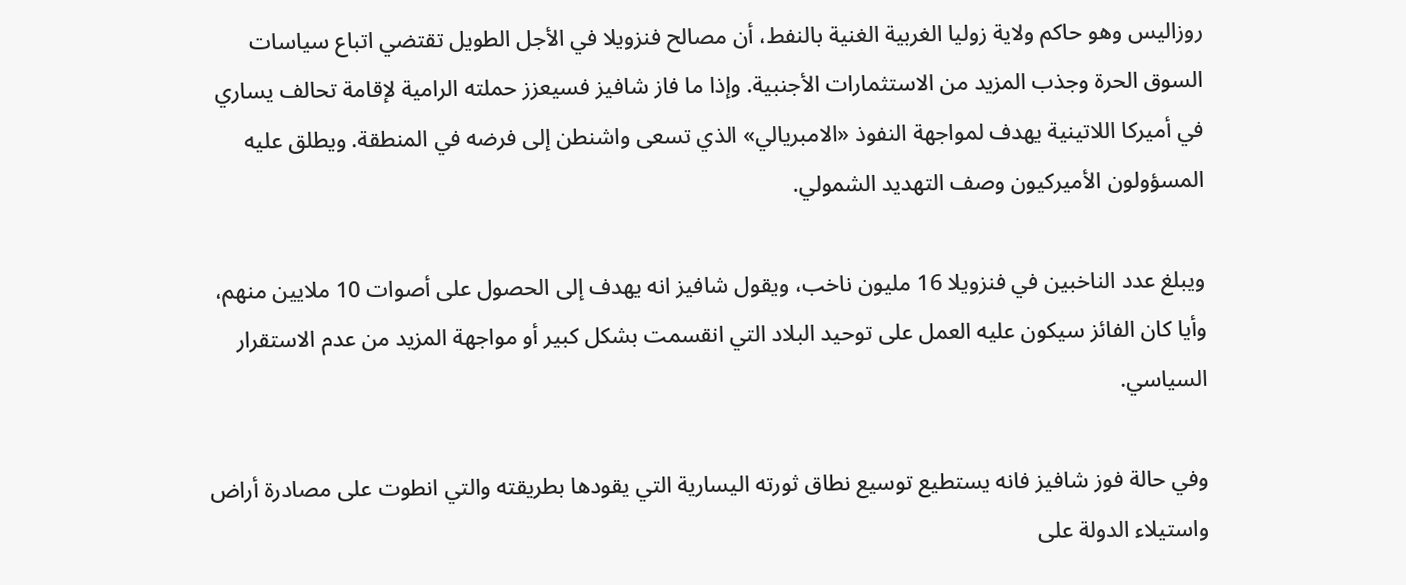روزاليس وهو حاكم ولاية زوليا الغربية الغنية بالنفط، أن مصالح فنزويلا في الأجل الطويل تقتضي اتباع سياسات السوق الحرة وجذب المزيد من الاستثمارات الأجنبية. وإذا ما فاز شافيز فسيعزز حملته الرامية لإقامة تحالف يساري في أميركا اللاتينية يهدف لمواجهة النفوذ «الامبريالي» الذي تسعى واشنطن إلى فرضه في المنطقة. ويطلق عليه المسؤولون الأميركيون وصف التهديد الشمولي.

ويبلغ عدد الناخبين في فنزويلا 16 مليون ناخب، ويقول شافيز انه يهدف إلى الحصول على أصوات 10 ملايين منهم، وأيا كان الفائز سيكون عليه العمل على توحيد البلاد التي انقسمت بشكل كبير أو مواجهة المزيد من عدم الاستقرار السياسي.

وفي حالة فوز شافيز فانه يستطيع توسيع نطاق ثورته اليسارية التي يقودها بطريقته والتي انطوت على مصادرة أراض واستيلاء الدولة على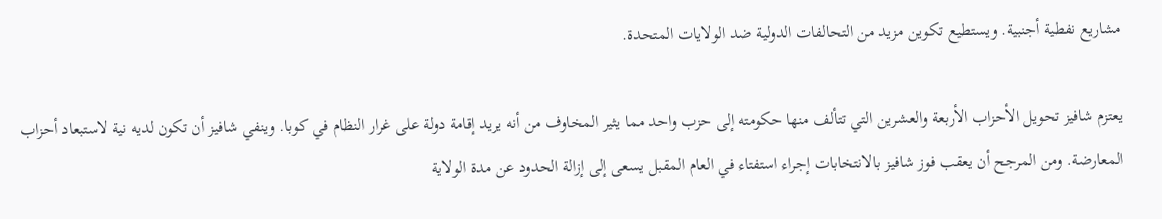مشاريع نفطية أجنبية. ويستطيع تكوين مزيد من التحالفات الدولية ضد الولايات المتحدة.

يعتزم شافيز تحويل الأحزاب الأربعة والعشرين التي تتألف منها حكومته إلى حزب واحد مما يثير المخاوف من أنه يريد إقامة دولة على غرار النظام في كوبا. وينفي شافيز أن تكون لديه نية لاستبعاد أحزاب المعارضة. ومن المرجح أن يعقب فوز شافيز بالانتخابات إجراء استفتاء في العام المقبل يسعى إلى إزالة الحدود عن مدة الولاية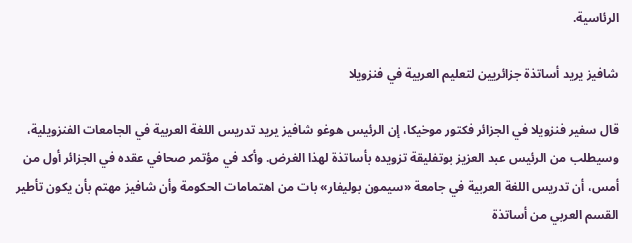الرئاسية.

شافيز يريد أساتذة جزائريين لتعليم العربية في فنزويلا

قال سفير فنزويلا في الجزائر فكتور موخيكا، إن الرئيس هوغو شافيز يريد تدريس اللغة العربية في الجامعات الفنزويلية، وسيطلب من الرئيس عبد العزيز بوتفليقة تزويده بأساتذة لهذا الغرض. وأكد في مؤتمر صحافي عقده في الجزائر أول من أمس، أن تدريس اللغة العربية في جامعة «سيمون بوليفار» بات من اهتمامات الحكومة وأن شافيز مهتم بأن يكون تأطير القسم العربي من أساتذة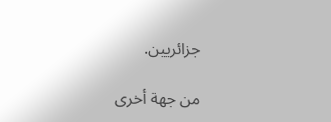جزائريين.

من جهة أخرى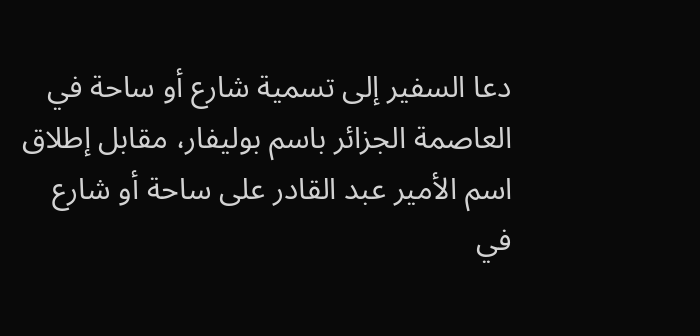دعا السفير إلى تسمية شارع أو ساحة في العاصمة الجزائر باسم بوليفار، مقابل إطلاق اسم الأمير عبد القادر على ساحة أو شارع في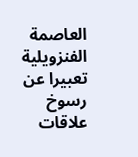العاصمة الفنزويلية تعبيرا عن رسوخ علاقات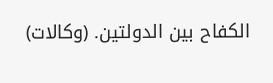الكفاح بين الدولتين. (وكالات)